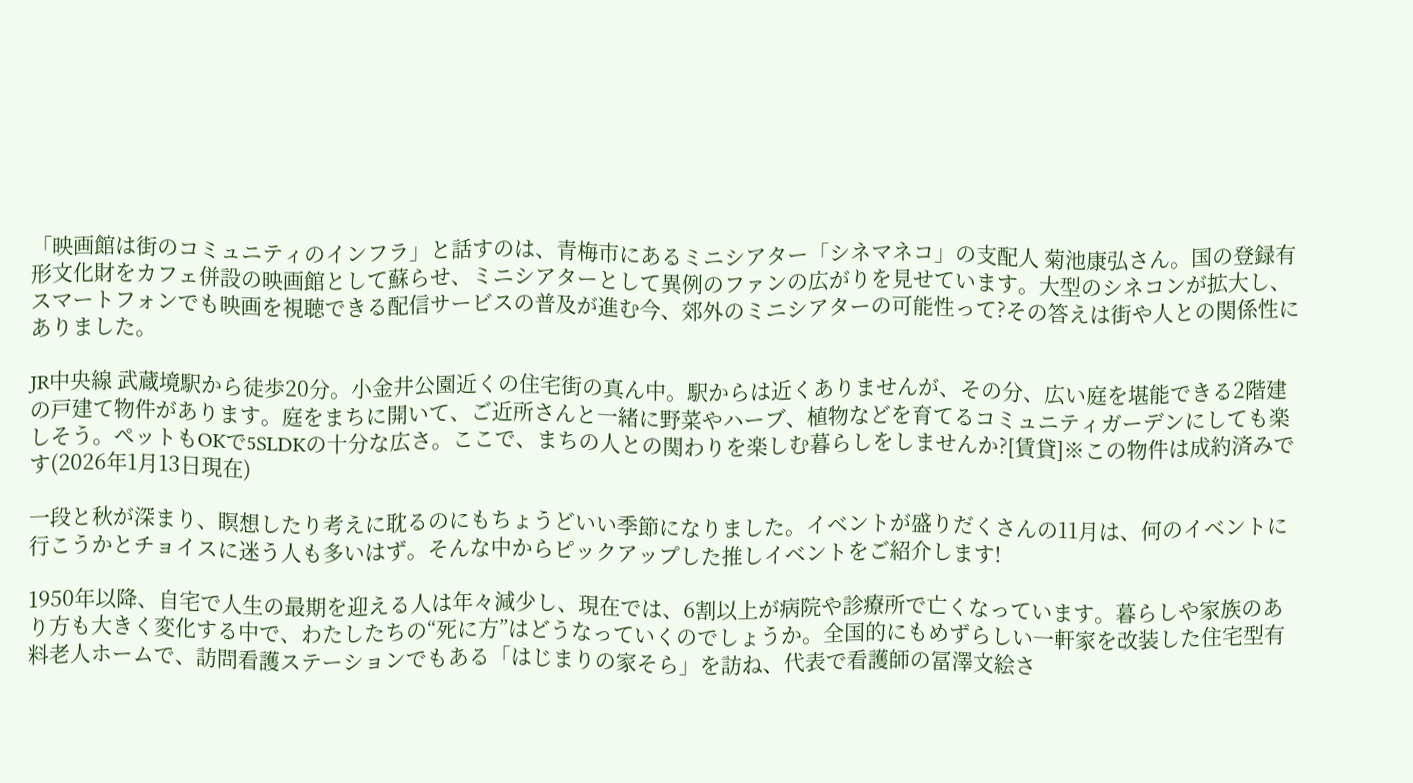「映画館は街のコミュニティのインフラ」と話すのは、青梅市にあるミニシアター「シネマネコ」の支配人 菊池康弘さん。国の登録有形文化財をカフェ併設の映画館として蘇らせ、ミニシアターとして異例のファンの広がりを見せています。大型のシネコンが拡大し、スマートフォンでも映画を視聴できる配信サービスの普及が進む今、郊外のミニシアターの可能性って?その答えは街や人との関係性にありました。

JR中央線 武蔵境駅から徒歩20分。小金井公園近くの住宅街の真ん中。駅からは近くありませんが、その分、広い庭を堪能できる2階建の戸建て物件があります。庭をまちに開いて、ご近所さんと一緒に野菜やハーブ、植物などを育てるコミュニティガーデンにしても楽しそう。ペットもOKで5SLDKの十分な広さ。ここで、まちの人との関わりを楽しむ暮らしをしませんか?[賃貸]※この物件は成約済みです(2026年1月13日現在)

一段と秋が深まり、瞑想したり考えに耽るのにもちょうどいい季節になりました。イベントが盛りだくさんの11月は、何のイベントに行こうかとチョイスに迷う人も多いはず。そんな中からピックアップした推しイベントをご紹介します!

1950年以降、自宅で人生の最期を迎える人は年々減少し、現在では、6割以上が病院や診療所で亡くなっています。暮らしや家族のあり方も大きく変化する中で、わたしたちの“死に方”はどうなっていくのでしょうか。全国的にもめずらしい一軒家を改装した住宅型有料老人ホームで、訪問看護ステーションでもある「はじまりの家そら」を訪ね、代表で看護師の冨澤文絵さ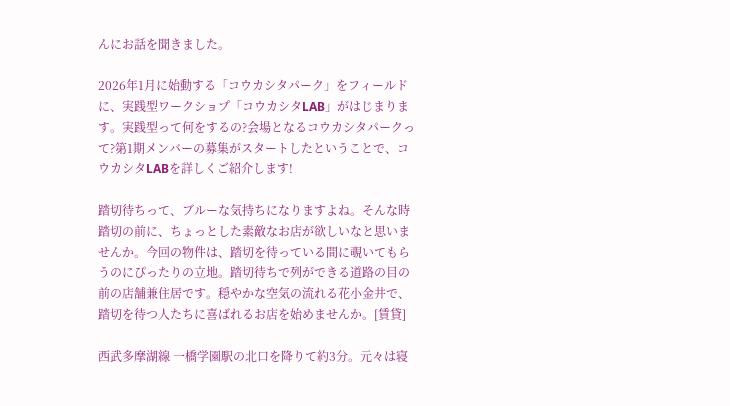んにお話を聞きました。

2026年1月に始動する「コウカシタパーク」をフィールドに、実践型ワークショプ「コウカシタLAB」がはじまります。実践型って何をするの?会場となるコウカシタパークって?第1期メンバーの募集がスタートしたということで、コウカシタLABを詳しくご紹介します!

踏切待ちって、ブルーな気持ちになりますよね。そんな時踏切の前に、ちょっとした素敵なお店が欲しいなと思いませんか。今回の物件は、踏切を待っている間に覗いてもらうのにぴったりの立地。踏切待ちで列ができる道路の目の前の店舗兼住居です。穏やかな空気の流れる花小金井で、踏切を待つ人たちに喜ばれるお店を始めませんか。[賃貸]

西武多摩湖線 一橋学園駅の北口を降りて約3分。元々は寝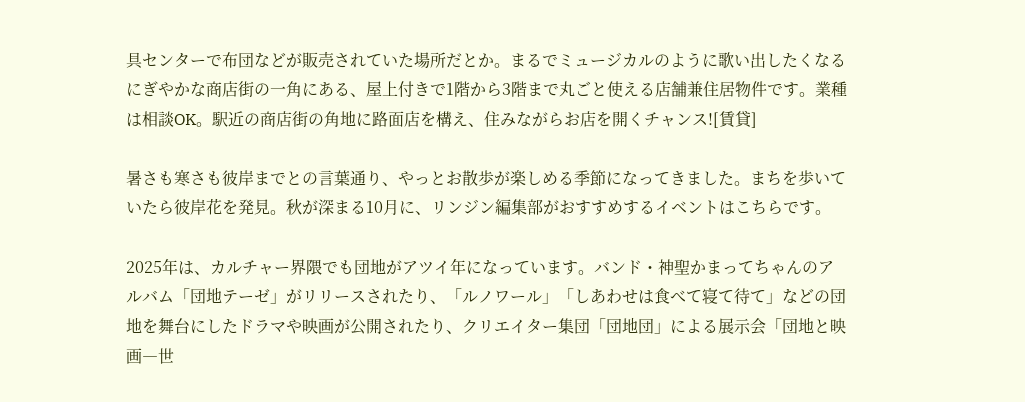具センターで布団などが販売されていた場所だとか。まるでミュージカルのように歌い出したくなるにぎやかな商店街の一角にある、屋上付きで1階から3階まで丸ごと使える店舗兼住居物件です。業種は相談OK。駅近の商店街の角地に路面店を構え、住みながらお店を開くチャンス![賃貸]

暑さも寒さも彼岸までとの言葉通り、やっとお散歩が楽しめる季節になってきました。まちを歩いていたら彼岸花を発見。秋が深まる10月に、リンジン編集部がおすすめするイベントはこちらです。

2025年は、カルチャー界隈でも団地がアツイ年になっています。バンド・神聖かまってちゃんのアルバム「団地テーゼ」がリリースされたり、「ルノワール」「しあわせは食べて寝て待て」などの団地を舞台にしたドラマや映画が公開されたり、クリエイター集団「団地団」による展示会「団地と映画―世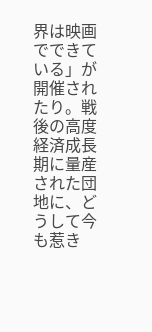界は映画でできている」が開催されたり。戦後の高度経済成長期に量産された団地に、どうして今も惹き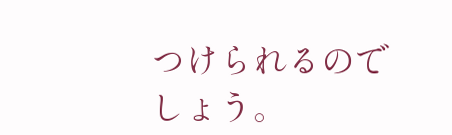つけられるのでしょう。